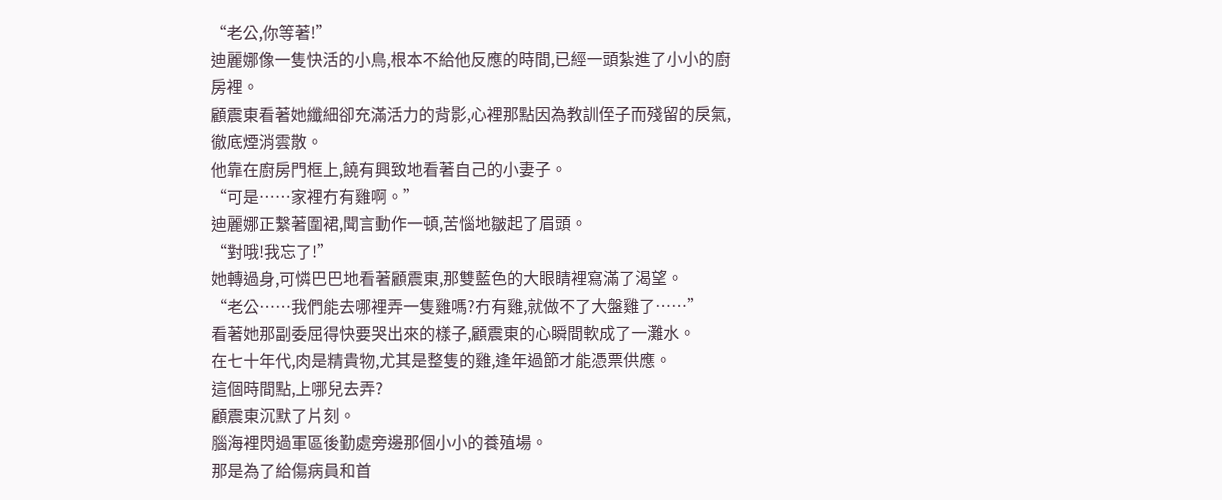“老公,你等著!”
迪麗娜像一隻快活的小鳥,根本不給他反應的時間,已經一頭紮進了小小的廚房裡。
顧震東看著她纖細卻充滿活力的背影,心裡那點因為教訓侄子而殘留的戾氣,徹底煙消雲散。
他靠在廚房門框上,饒有興致地看著自己的小妻子。
“可是……家裡冇有雞啊。”
迪麗娜正繫著圍裙,聞言動作一頓,苦惱地皺起了眉頭。
“對哦!我忘了!”
她轉過身,可憐巴巴地看著顧震東,那雙藍色的大眼睛裡寫滿了渴望。
“老公……我們能去哪裡弄一隻雞嗎?冇有雞,就做不了大盤雞了……”
看著她那副委屈得快要哭出來的樣子,顧震東的心瞬間軟成了一灘水。
在七十年代,肉是精貴物,尤其是整隻的雞,逢年過節才能憑票供應。
這個時間點,上哪兒去弄?
顧震東沉默了片刻。
腦海裡閃過軍區後勤處旁邊那個小小的養殖場。
那是為了給傷病員和首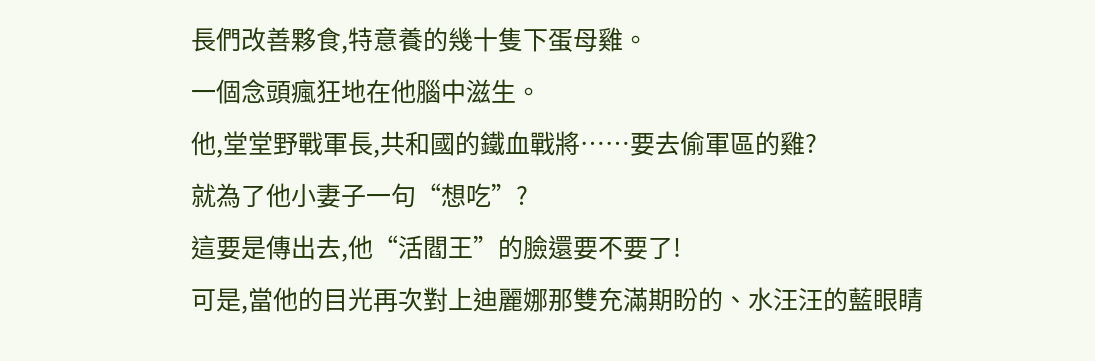長們改善夥食,特意養的幾十隻下蛋母雞。
一個念頭瘋狂地在他腦中滋生。
他,堂堂野戰軍長,共和國的鐵血戰將……要去偷軍區的雞?
就為了他小妻子一句“想吃”?
這要是傳出去,他“活閻王”的臉還要不要了!
可是,當他的目光再次對上迪麗娜那雙充滿期盼的、水汪汪的藍眼睛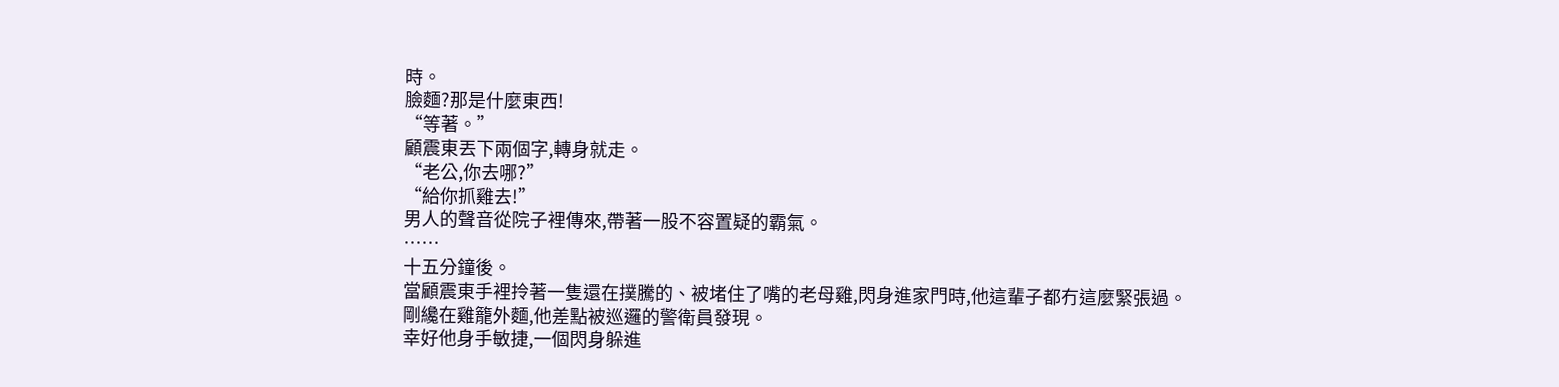時。
臉麵?那是什麼東西!
“等著。”
顧震東丟下兩個字,轉身就走。
“老公,你去哪?”
“給你抓雞去!”
男人的聲音從院子裡傳來,帶著一股不容置疑的霸氣。
……
十五分鐘後。
當顧震東手裡拎著一隻還在撲騰的、被堵住了嘴的老母雞,閃身進家門時,他這輩子都冇這麼緊張過。
剛纔在雞籠外麵,他差點被巡邏的警衛員發現。
幸好他身手敏捷,一個閃身躲進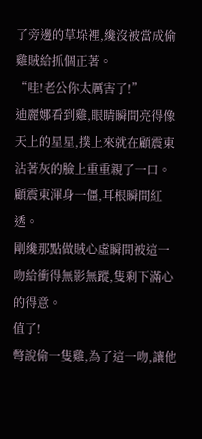了旁邊的草垛裡,纔沒被當成偷雞賊給抓個正著。
“哇!老公你太厲害了!”
迪麗娜看到雞,眼睛瞬間亮得像天上的星星,撲上來就在顧震東沾著灰的臉上重重親了一口。
顧震東渾身一僵,耳根瞬間紅透。
剛纔那點做賊心虛瞬間被這一吻給衝得無影無蹤,隻剩下滿心的得意。
值了!
彆說偷一隻雞,為了這一吻,讓他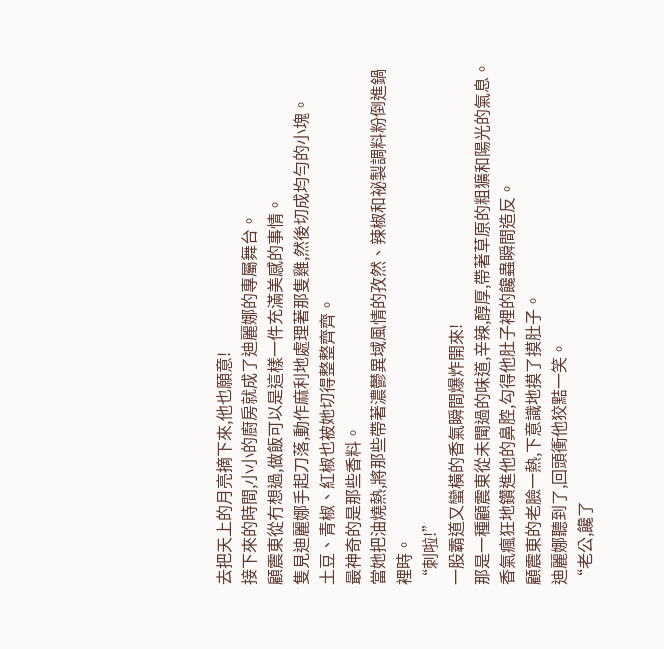去把天上的月亮摘下來,他也願意!
接下來的時間,小小的廚房就成了迪麗娜的專屬舞台。
顧震東從冇想過,做飯可以是這樣一件充滿美感的事情。
隻見迪麗娜手起刀落,動作麻利地處理著那隻雞,然後切成均勻的小塊。
土豆、青椒、紅椒也被她切得整整齊齊。
最神奇的是那些香料。
當她把油燒熱,將那些帶著濃鬱異域風情的孜然、辣椒和祕製調料粉倒進鍋裡時。
“刺啦!”
一股霸道又蠻橫的香氣瞬間爆炸開來!
那是一種顧震東從未聞過的味道,辛辣,醇厚,帶著草原的粗獷和陽光的氣息。
香氣瘋狂地鑽進他的鼻腔,勾得他肚子裡的饞蟲瞬間造反。
顧震東的老臉一熱,下意識地摸了摸肚子。
迪麗娜聽到了,回頭衝他狡黠一笑。
“老公,饞了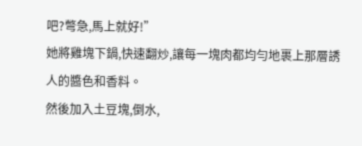吧?彆急,馬上就好!”
她將雞塊下鍋,快速翻炒,讓每一塊肉都均勻地裹上那層誘人的醬色和香料。
然後加入土豆塊,倒水,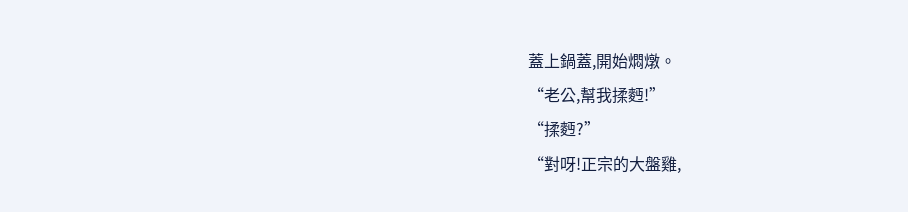蓋上鍋蓋,開始燜燉。
“老公,幫我揉麪!”
“揉麪?”
“對呀!正宗的大盤雞,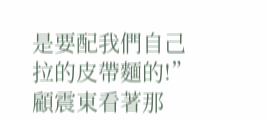是要配我們自己拉的皮帶麵的!”
顧震東看著那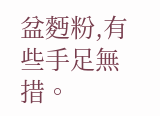盆麪粉,有些手足無措。